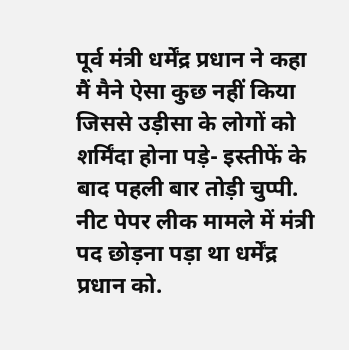पूर्व मंत्री धर्मेंद्र प्रधान ने कहा मैं मैने ऐसा कुछ नहीं किया जिससे उड़ीसा के लोगों को शर्मिंदा होना पड़े- इस्तीफें के बाद पहली बार तोड़ी चुप्पी. नीट पेपर लीक मामले में मंत्री पद छोड़ना पड़ा था धर्मेंद्र प्रधान को.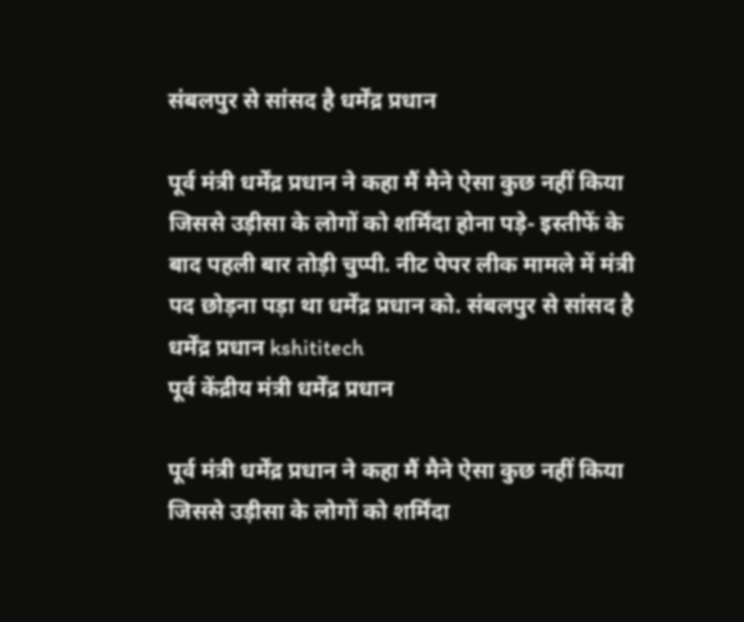संबलपुर से सांसद है धर्मेंद्र प्रधान

पूर्व मंत्री धर्मेंद्र प्रधान ने कहा मैं मैने ऐसा कुछ नहीं किया जिससे उड़ीसा के लोगों को शर्मिंदा होना पड़े- इस्तीफें के बाद पहली बार तोड़ी चुप्पी. नीट पेपर लीक मामले में मंत्री पद छोड़ना पड़ा था धर्मेंद्र प्रधान को. संबलपुर से सांसद है धर्मेंद्र प्रधान kshititech
पूर्व केंद्रीय मंत्री धर्मेंद्र प्रधान

पूर्व मंत्री धर्मेंद्र प्रधान ने कहा मैं मैने ऐसा कुछ नहीं किया जिससे उड़ीसा के लोगों को शर्मिंदा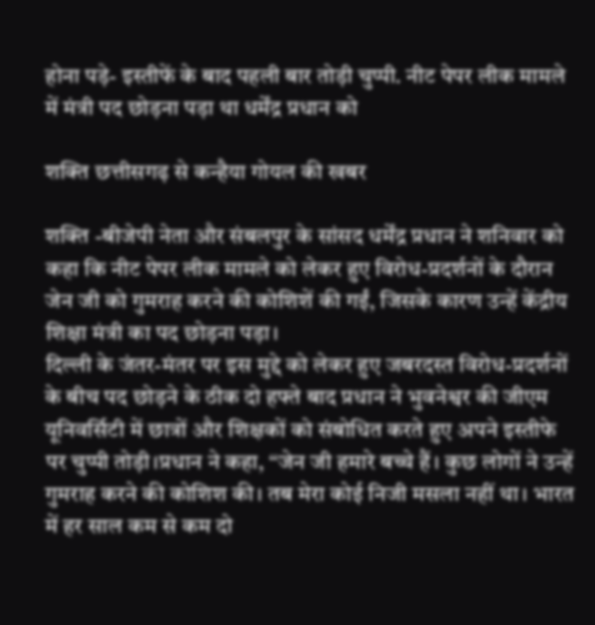होना पड़े- इस्तीफें के बाद पहली बार तोड़ी चुप्पी. नीट पेपर लीक मामले में मंत्री पद छोड़ना पड़ा था धर्मेंद्र प्रधान को

शक्ति छत्तीसगढ़ से कन्हैया गोयल की खबर

शक्ति -बीजेपी नेता और संबलपुर के सांसद धर्मेंद्र प्रधान ने शनिवार को कहा कि नीट पेपर लीक मामले को लेकर हुए विरोध-प्रदर्शनों के दौरान जेन जी को गुमराह करने की कोशिशें की गईं, जिसके कारण उन्हें केंद्रीय शिक्षा मंत्री का पद छोड़ना पड़ा।
दिल्ली के जंतर-मंतर पर इस मुद्दे को लेकर हुए जबरदस्त विरोध-प्रदर्शनों के बीच पद छोड़ने के ठीक दो हफ्ते बाद प्रधान ने भुवनेश्वर की जीएम यूनिवर्सिटी में छात्रों और शिक्षकों को संबोधित करते हुए अपने इस्तीफे पर चुप्पी तोड़ी।प्रधान ने कहा, “जेन जी हमारे बच्चे हैं। कुछ लोगों ने उन्हें गुमराह करने की कोशिश की। तब मेरा कोई निजी मसला नहीं था। भारत में हर साल कम से कम दो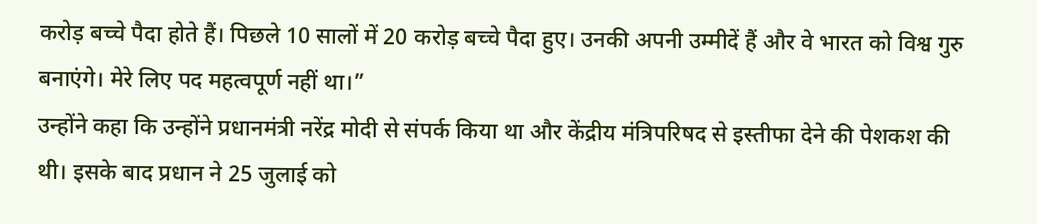करोड़ बच्चे पैदा होते हैं। पिछले 10 सालों में 20 करोड़ बच्चे पैदा हुए। उनकी अपनी उम्मीदें हैं और वे भारत को विश्व गुरु बनाएंगे। मेरे लिए पद महत्वपूर्ण नहीं था।”
उन्होंने कहा कि उन्होंने प्रधानमंत्री नरेंद्र मोदी से संपर्क किया था और केंद्रीय मंत्रिपरिषद से इस्तीफा देने की पेशकश की थी। इसके बाद प्रधान ने 25 जुलाई को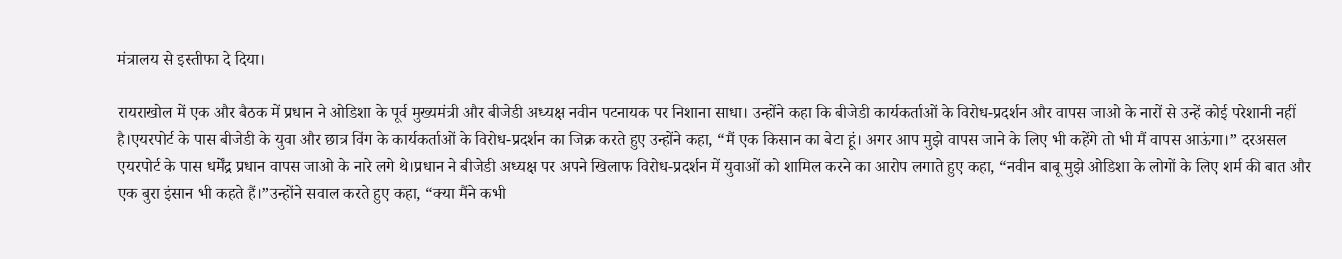मंत्रालय से इस्तीफा दे दिया।

रायराखोल में एक और बैठक में प्रधान ने ओडिशा के पूर्व मुख्यमंत्री और बीजेडी अध्यक्ष नवीन पटनायक पर निशाना साधा। उन्होंने कहा कि बीजेडी कार्यकर्ताओं के विरोध-प्रदर्शन और वापस जाओ के नारों से उन्हें कोई परेशानी नहीं है।एयरपोर्ट के पास बीजेडी के युवा और छात्र विंग के कार्यकर्ताओं के विरोध-प्रदर्शन का जिक्र करते हुए उन्होंने कहा, “मैं एक किसान का बेटा हूं। अगर आप मुझे वापस जाने के लिए भी कहेंगे तो भी मैं वापस आऊंगा।” दरअसल एयरपोर्ट के पास धर्मेंद्र प्रधान वापस जाओ के नारे लगे थे।प्रधान ने बीजेडी अध्यक्ष पर अपने खिलाफ विरोध-प्रदर्शन में युवाओं को शामिल करने का आरोप लगाते हुए कहा, “नवीन बाबू मुझे ओडिशा के लोगों के लिए शर्म की बात और एक बुरा इंसान भी कहते हैं।”उन्होंने सवाल करते हुए कहा, “क्या मैंने कभी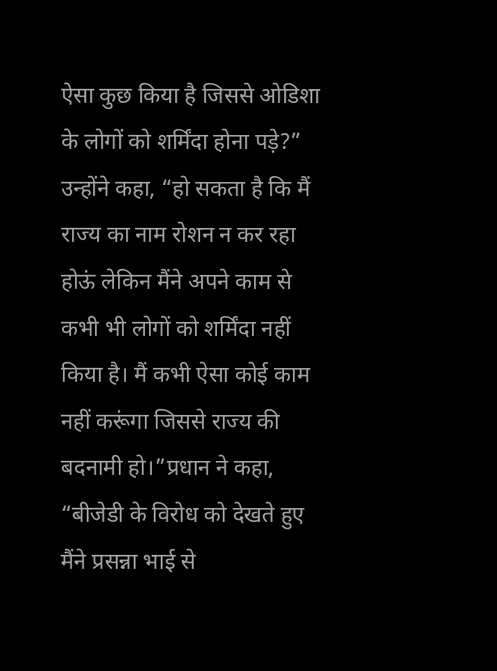ऐसा कुछ किया है जिससे ओडिशा के लोगों को शर्मिंदा होना पड़े?” उन्होंने कहा, “हो सकता है कि मैं राज्य का नाम रोशन न कर रहा होऊं लेकिन मैंने अपने काम से कभी भी लोगों को शर्मिंदा नहीं किया है। मैं कभी ऐसा कोई काम नहीं करूंगा जिससे राज्य की बदनामी हो।”प्रधान ने कहा, “बीजेडी के विरोध को देखते हुए मैंने प्रसन्ना भाई से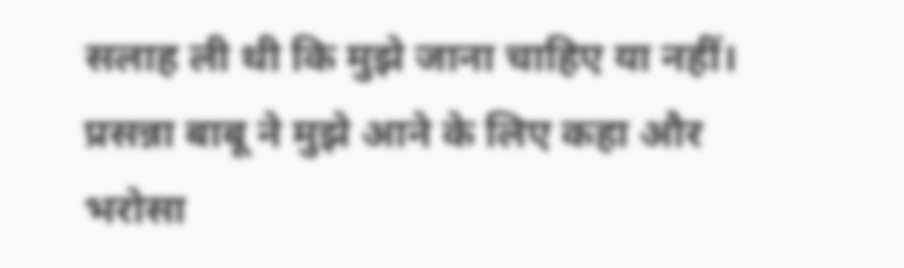सलाह ली थी कि मुझे जाना चाहिए या नहीं। प्रसन्ना बाबू ने मुझे आने के लिए कहा और भरोसा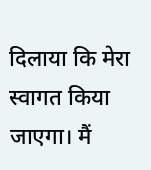दिलाया कि मेरा स्वागत किया जाएगा। मैं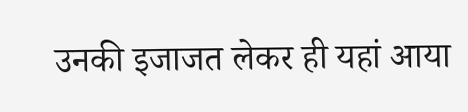उनकी इजाजत लेकर ही यहां आया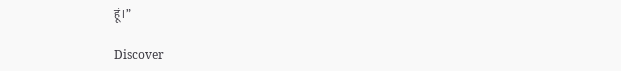हूं।”

Discover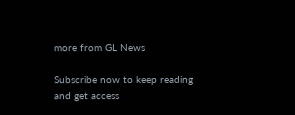more from GL News

Subscribe now to keep reading and get access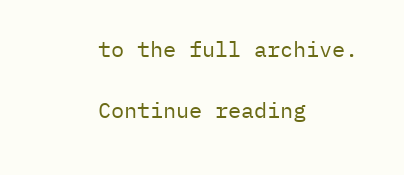to the full archive.

Continue reading